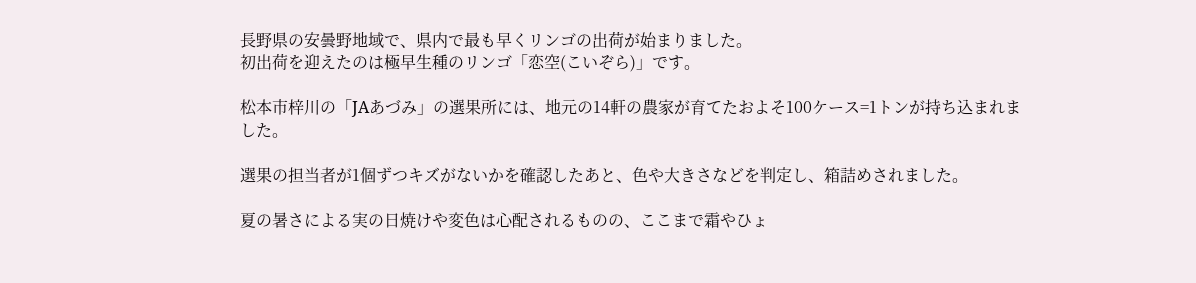長野県の安曇野地域で、県内で最も早くリンゴの出荷が始まりました。
初出荷を迎えたのは極早生種のリンゴ「恋空(こいぞら)」です。

松本市梓川の「JAあづみ」の選果所には、地元の14軒の農家が育てたおよそ100ケース=1トンが持ち込まれました。

選果の担当者が1個ずつキズがないかを確認したあと、色や大きさなどを判定し、箱詰めされました。

夏の暑さによる実の日焼けや変色は心配されるものの、ここまで霜やひょ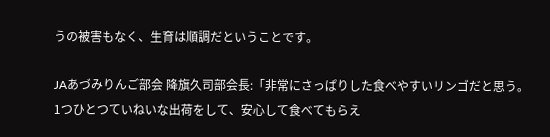うの被害もなく、生育は順調だということです。

JAあづみりんご部会 降旗久司部会長:「非常にさっぱりした食べやすいリンゴだと思う。1つひとつていねいな出荷をして、安心して食べてもらえ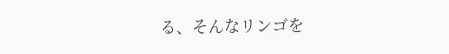る、そんなリンゴを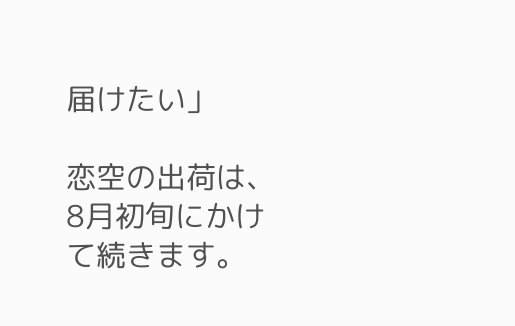届けたい」

恋空の出荷は、8月初旬にかけて続きます。